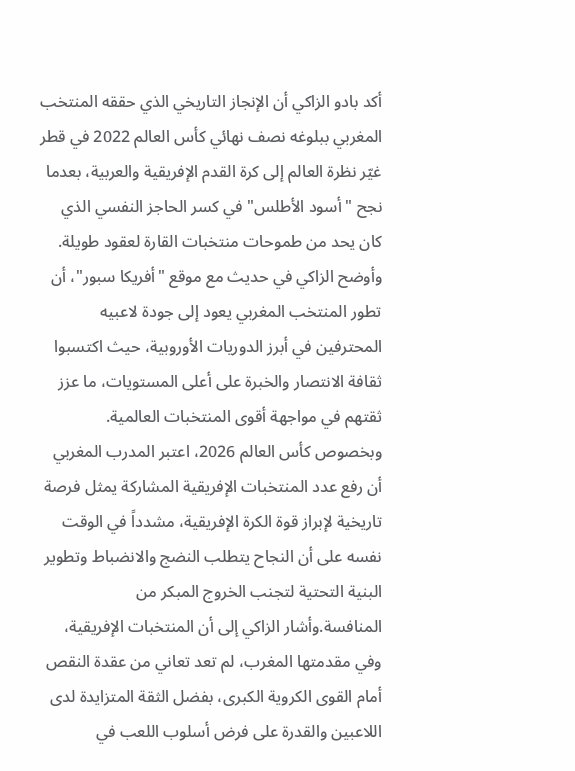أكد بادو الزاكي أن الإنجاز التاريخي الذي حققه المنتخب المغربي ببلوغه نصف نهائي كأس العالم 2022 في قطر غيّر نظرة العالم إلى كرة القدم الإفريقية والعربية، بعدما نجح "أسود الأطلس" في كسر الحاجز النفسي الذي كان يحد من طموحات منتخبات القارة لعقود طويلة.
وأوضح الزاكي في حديث مع موقع "أفريكا سبور"، أن تطور المنتخب المغربي يعود إلى جودة لاعبيه المحترفين في أبرز الدوريات الأوروبية، حيث اكتسبوا ثقافة الانتصار والخبرة على أعلى المستويات، ما عزز ثقتهم في مواجهة أقوى المنتخبات العالمية.
وبخصوص كأس العالم 2026، اعتبر المدرب المغربي أن رفع عدد المنتخبات الإفريقية المشاركة يمثل فرصة تاريخية لإبراز قوة الكرة الإفريقية، مشدداً في الوقت نفسه على أن النجاح يتطلب النضج والانضباط وتطوير البنية التحتية لتجنب الخروج المبكر من المنافسة.وأشار الزاكي إلى أن المنتخبات الإفريقية، وفي مقدمتها المغرب، لم تعد تعاني من عقدة النقص أمام القوى الكروية الكبرى، بفضل الثقة المتزايدة لدى اللاعبين والقدرة على فرض أسلوب اللعب في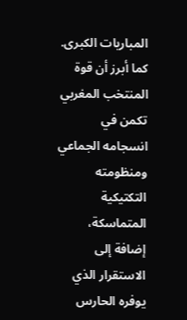المباريات الكبرى. كما أبرز أن قوة المنتخب المغربي تكمن في انسجامه الجماعي ومنظومته التكتيكية المتماسكة، إضافة إلى الاستقرار الذي يوفره الحارس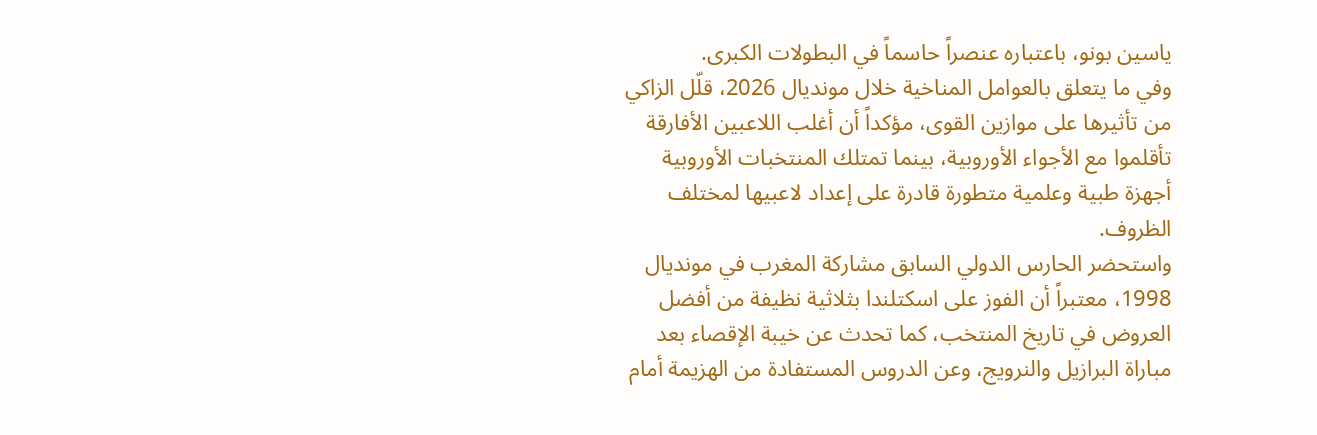ياسين بونو، باعتباره عنصراً حاسماً في البطولات الكبرى.
وفي ما يتعلق بالعوامل المناخية خلال مونديال 2026، قلّل الزاكي من تأثيرها على موازين القوى، مؤكداً أن أغلب اللاعبين الأفارقة تأقلموا مع الأجواء الأوروبية، بينما تمتلك المنتخبات الأوروبية أجهزة طبية وعلمية متطورة قادرة على إعداد لاعبيها لمختلف الظروف.
واستحضر الحارس الدولي السابق مشاركة المغرب في مونديال 1998، معتبراً أن الفوز على اسكتلندا بثلاثية نظيفة من أفضل العروض في تاريخ المنتخب، كما تحدث عن خيبة الإقصاء بعد مباراة البرازيل والنرويج، وعن الدروس المستفادة من الهزيمة أمام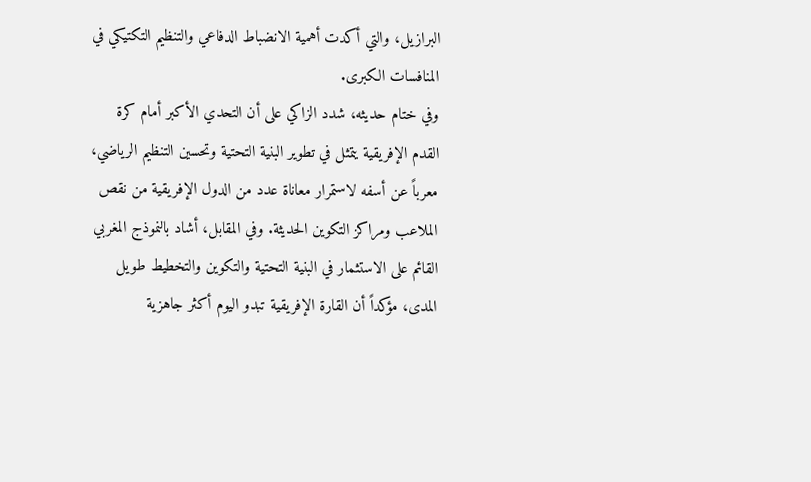البرازيل، والتي أكدت أهمية الانضباط الدفاعي والتنظيم التكتيكي في المنافسات الكبرى.
وفي ختام حديثه، شدد الزاكي على أن التحدي الأكبر أمام كرة القدم الإفريقية يتمثل في تطوير البنية التحتية وتحسين التنظيم الرياضي، معرباً عن أسفه لاستمرار معاناة عدد من الدول الإفريقية من نقص الملاعب ومراكز التكوين الحديثة. وفي المقابل، أشاد بالنموذج المغربي القائم على الاستثمار في البنية التحتية والتكوين والتخطيط طويل المدى، مؤكداً أن القارة الإفريقية تبدو اليوم أكثر جاهزية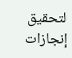لتحقيق إنجازات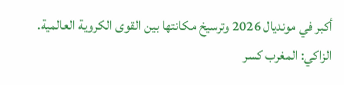أكبر في مونديال 2026 وترسيخ مكانتها بين القوى الكروية العالمية.
الزاكي: المغرب كسر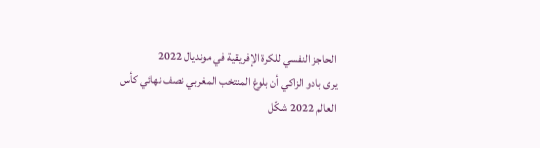الحاجز النفسي للكرة الإفريقية في مونديال 2022
يرى بادو الزاكي أن بلوغ المنتخب المغربي نصف نهائي كأس العالم 2022 شكّل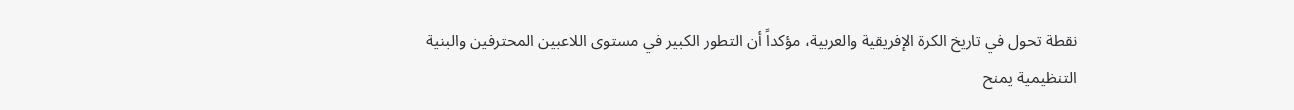نقطة تحول في تاريخ الكرة الإفريقية والعربية، مؤكداً أن التطور الكبير في مستوى اللاعبين المحترفين والبنية التنظيمية يمنح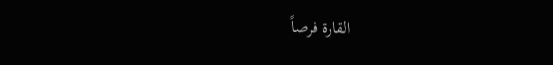القارة فرصاً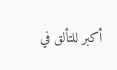أكبر للتألق في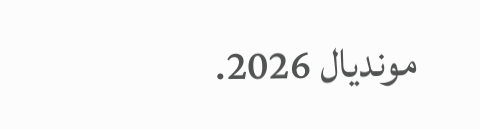مونديال 2026.